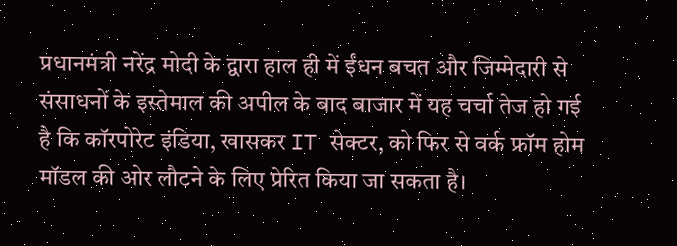प्रधानमंत्री नरेंद्र मोदी के द्वारा हाल ही में ईंधन बचत और जिम्मेदारी से संसाधनों के इस्तेमाल की अपील के बाद बाजार में यह चर्चा तेज हो गई है कि कॉरपोरेट इंडिया, खासकर IT सेक्टर, को फिर से वर्क फ्रॉम होम मॉडल की ओर लौटने के लिए प्रेरित किया जा सकता है।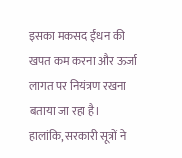इसका मकसद ईंधन की खपत कम करना और ऊर्जा लागत पर नियंत्रण रखना बताया जा रहा है।
हालांकि, सरकारी सूत्रों ने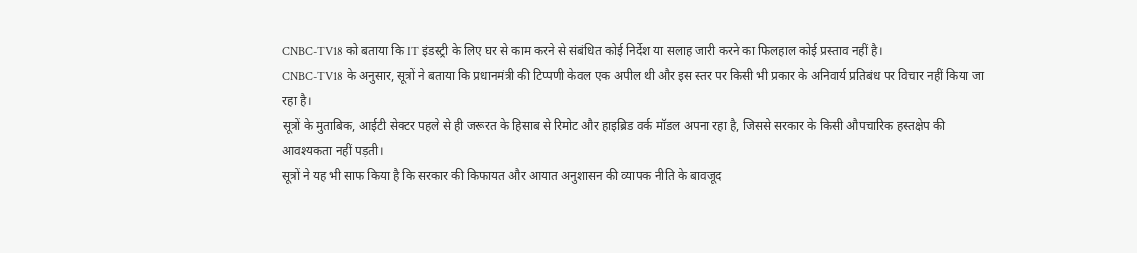CNBC-TV18 को बताया कि IT इंडस्ट्री के लिए घर से काम करने से संबंधित कोई निर्देश या सलाह जारी करने का फिलहाल कोई प्रस्ताव नहीं है।
CNBC-TV18 के अनुसार, सूत्रों ने बताया कि प्रधानमंत्री की टिप्पणी केवल एक अपील थी और इस स्तर पर किसी भी प्रकार के अनिवार्य प्रतिबंध पर विचार नहीं किया जा रहा है।
सूत्रों के मुताबिक, आईटी सेक्टर पहले से ही जरूरत के हिसाब से रिमोट और हाइब्रिड वर्क मॉडल अपना रहा है, जिससे सरकार के किसी औपचारिक हस्तक्षेप की आवश्यकता नहीं पड़ती।
सूत्रों ने यह भी साफ किया है कि सरकार की किफायत और आयात अनुशासन की व्यापक नीति के बावजूद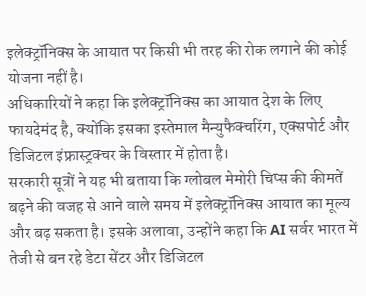इलेक्ट्रॉनिक्स के आयात पर किसी भी तरह की रोक लगाने की कोई योजना नहीं है।
अधिकारियों ने कहा कि इलेक्ट्रॉनिक्स का आयात देश के लिए फायदेमंद है, क्योंकि इसका इस्तेमाल मैन्युफैक्चरिंग, एक्सपोर्ट और डिजिटल इंफ्रास्ट्रक्चर के विस्तार में होता है।
सरकारी सूत्रों ने यह भी बताया कि ग्लोबल मेमोरी चिप्स की कीमतें बढ़ने की वजह से आने वाले समय में इलेक्ट्रॉनिक्स आयात का मूल्य और बढ़ सकता है। इसके अलावा, उन्होंने कहा कि AI सर्वर भारत में तेजी से बन रहे डेटा सेंटर और डिजिटल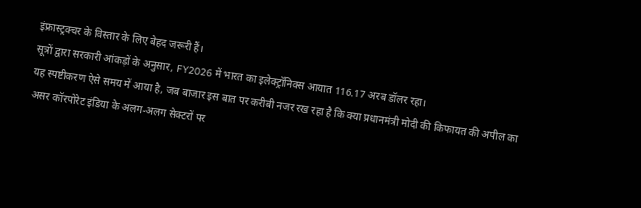इंफ्रास्ट्रक्चर के विस्तार के लिए बेहद जरूरी हैं।
सूत्रों द्वारा सरकारी आंकड़ों के अनुसार, FY2026 में भारत का इलेक्ट्रॉनिक्स आयात 116.17 अरब डॉलर रहा।
यह स्पष्टीकरण ऐसे समय में आया है, जब बाजार इस बात पर करीबी नजर रख रहा है कि क्या प्रधानमंत्री मोदी की किफायत की अपील का असर कॉरपोरेट इंडिया के अलग-अलग सेक्टरों पर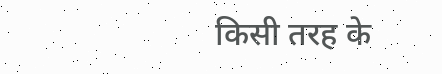किसी तरह के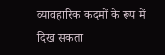व्यावहारिक कदमों के रूप में दिख सकता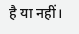है या नहीं।